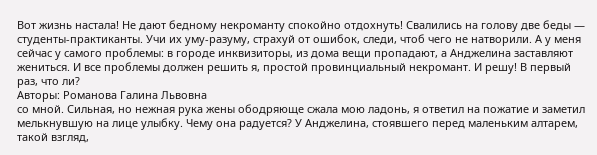Вот жизнь настала! Не дают бедному некроманту спокойно отдохнуть! Свалились на голову две беды — студенты-практиканты. Учи их уму-разуму, страхуй от ошибок, следи, чтоб чего не натворили. А у меня сейчас у самого проблемы: в городе инквизиторы, из дома вещи пропадают, а Анджелина заставляют жениться. И все проблемы должен решить я, простой провинциальный некромант. И решу! В первый раз, что ли?
Авторы: Романова Галина Львовна
со мной. Сильная, но нежная рука жены ободряюще сжала мою ладонь, я ответил на пожатие и заметил мелькнувшую на лице улыбку. Чему она радуется? У Анджелина, стоявшего перед маленьким алтарем, такой взгляд,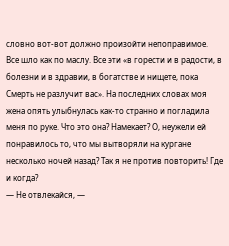словно вот-вот должно произойти непоправимое.
Все шло как по маслу. Все эти «в горести и в радости, в болезни и в здравии, в богатстве и нищете, пока Смерть не разлучит вас». На последних словах моя жена опять улыбнулась как-то странно и погладила меня по руке. Что это она? Намекает? О, неужели ей понравилось то, что мы вытворяли на кургане несколько ночей назад? Так я не против повторить! Где и когда?
— Не отвлекайся, —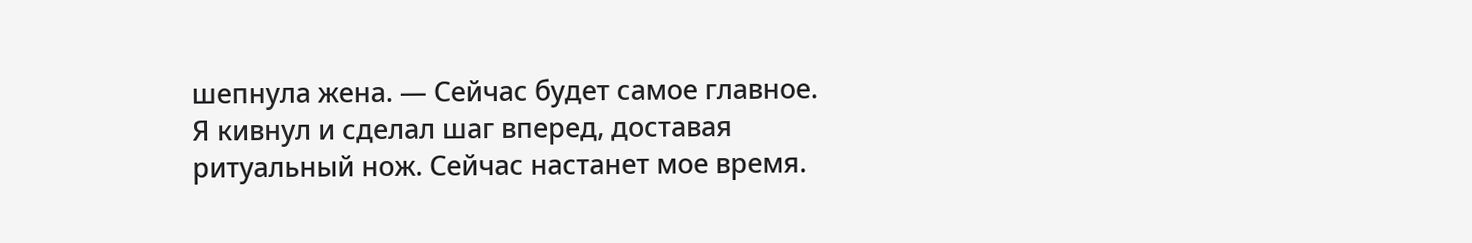шепнула жена. — Сейчас будет самое главное.
Я кивнул и сделал шаг вперед, доставая ритуальный нож. Сейчас настанет мое время.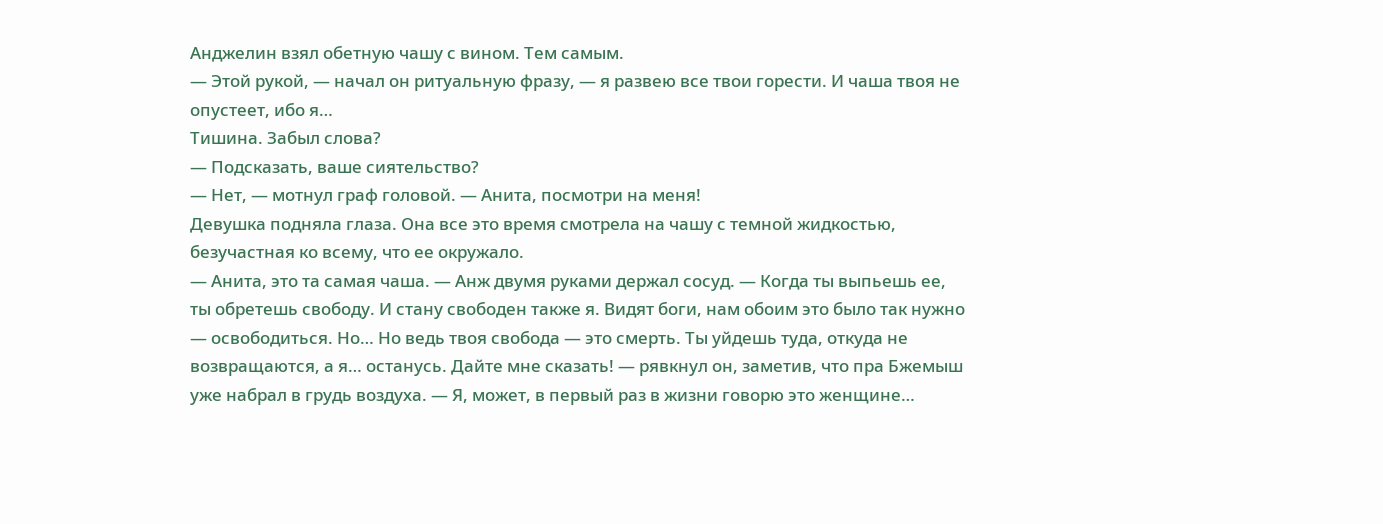Анджелин взял обетную чашу с вином. Тем самым.
— Этой рукой, — начал он ритуальную фразу, — я развею все твои горести. И чаша твоя не опустеет, ибо я…
Тишина. Забыл слова?
— Подсказать, ваше сиятельство?
— Нет, — мотнул граф головой. — Анита, посмотри на меня!
Девушка подняла глаза. Она все это время смотрела на чашу с темной жидкостью, безучастная ко всему, что ее окружало.
— Анита, это та самая чаша. — Анж двумя руками держал сосуд. — Когда ты выпьешь ее, ты обретешь свободу. И стану свободен также я. Видят боги, нам обоим это было так нужно — освободиться. Но… Но ведь твоя свобода — это смерть. Ты уйдешь туда, откуда не возвращаются, а я… останусь. Дайте мне сказать! — рявкнул он, заметив, что пра Бжемыш уже набрал в грудь воздуха. — Я, может, в первый раз в жизни говорю это женщине…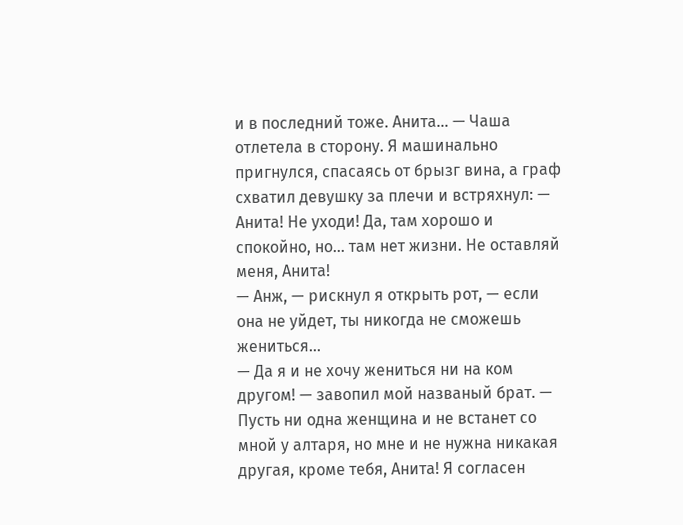и в последний тоже. Анита… — Чаша отлетела в сторону. Я машинально пригнулся, спасаясь от брызг вина, а граф схватил девушку за плечи и встряхнул: — Анита! Не уходи! Да, там хорошо и спокойно, но… там нет жизни. Не оставляй меня, Анита!
— Анж, — рискнул я открыть рот, — если она не уйдет, ты никогда не сможешь жениться…
— Да я и не хочу жениться ни на ком другом! — завопил мой названый брат. — Пусть ни одна женщина и не встанет со мной у алтаря, но мне и не нужна никакая другая, кроме тебя, Анита! Я согласен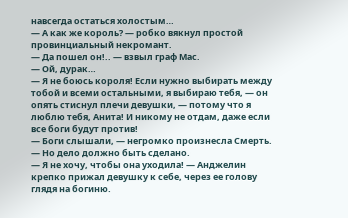навсегда остаться холостым…
— А как же король? — робко вякнул простой провинциальный некромант.
— Да пошел он!.. — взвыл граф Мас.
— Ой, дурак…
— Я не боюсь короля! Если нужно выбирать между тобой и всеми остальными, я выбираю тебя, — он опять стиснул плечи девушки, — потому что я люблю тебя, Анита! И никому не отдам, даже если все боги будут против!
— Боги слышали, — негромко произнесла Смерть. — Но дело должно быть сделано.
— Я не хочу, чтобы она уходила! — Анджелин крепко прижал девушку к себе, через ее голову глядя на богиню.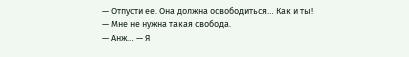— Отпусти ее. Она должна освободиться… Как и ты!
— Мне не нужна такая свобода.
— Анж… — Я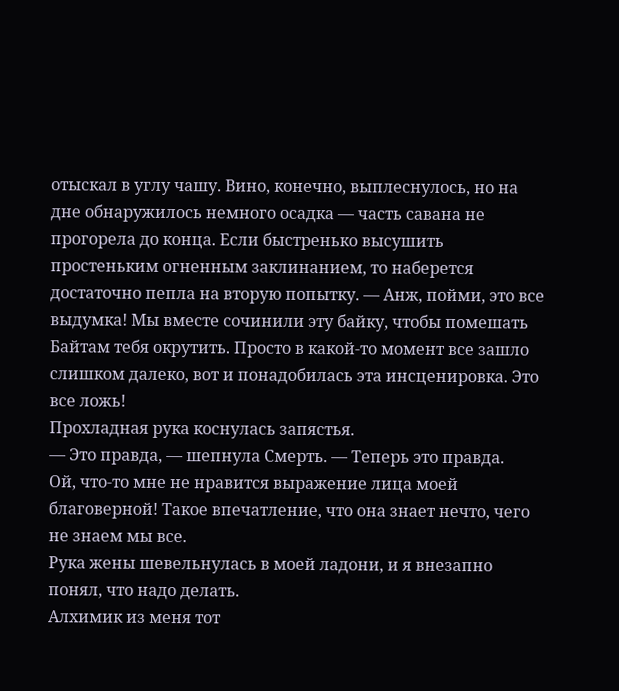отыскал в углу чашу. Вино, конечно, выплеснулось, но на дне обнаружилось немного осадка — часть савана не прогорела до конца. Если быстренько высушить простеньким огненным заклинанием, то наберется достаточно пепла на вторую попытку. — Анж, пойми, это все выдумка! Мы вместе сочинили эту байку, чтобы помешать Байтам тебя окрутить. Просто в какой-то момент все зашло слишком далеко, вот и понадобилась эта инсценировка. Это все ложь!
Прохладная рука коснулась запястья.
— Это правда, — шепнула Смерть. — Теперь это правда.
Ой, что-то мне не нравится выражение лица моей благоверной! Такое впечатление, что она знает нечто, чего не знаем мы все.
Рука жены шевельнулась в моей ладони, и я внезапно понял, что надо делать.
Алхимик из меня тот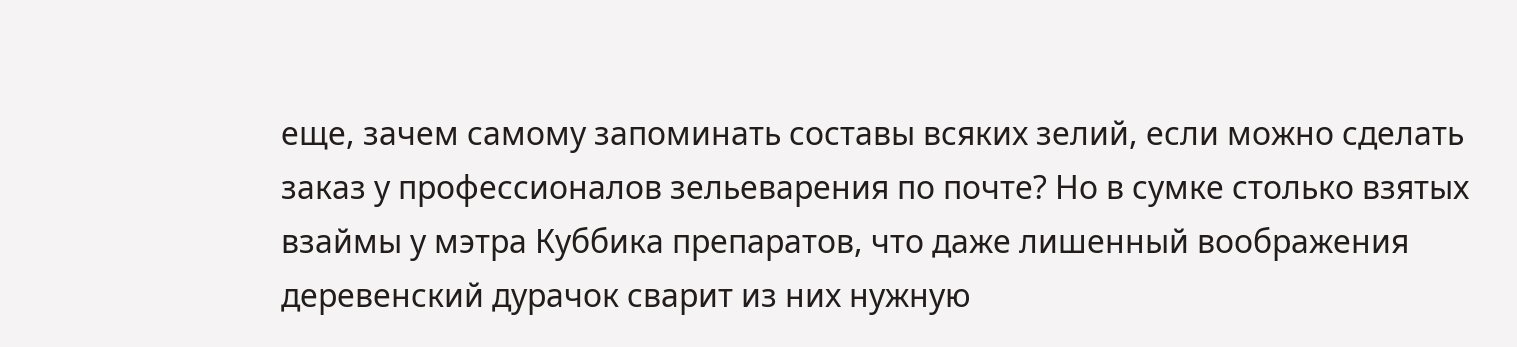еще, зачем самому запоминать составы всяких зелий, если можно сделать заказ у профессионалов зельеварения по почте? Но в сумке столько взятых взаймы у мэтра Куббика препаратов, что даже лишенный воображения деревенский дурачок сварит из них нужную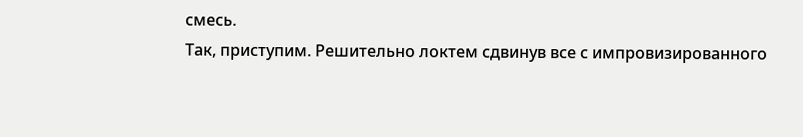смесь.
Так, приступим. Решительно локтем сдвинув все с импровизированного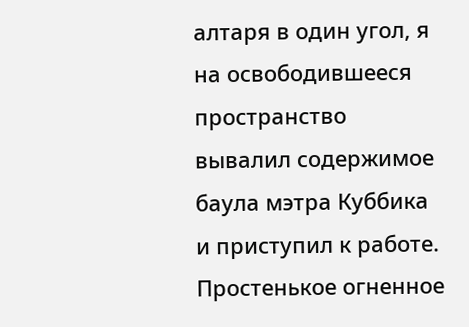алтаря в один угол, я на освободившееся пространство вывалил содержимое баула мэтра Куббика и приступил к работе. Простенькое огненное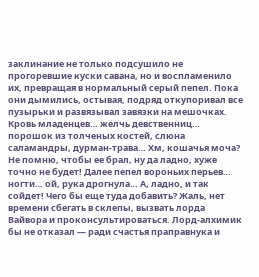заклинание не только подсушило не прогоревшие куски савана, но и воспламенило их, превращая в нормальный серый пепел. Пока они дымились, остывая, подряд откупоривал все пузырьки и развязывал завязки на мешочках. Кровь младенцев… желчь девственниц… порошок из толченых костей, слюна саламандры, дурман-трава… Хм, кошачья моча? Не помню, чтобы ее брал, ну да ладно, хуже точно не будет! Далее пепел вороньих перьев… ногти… ой, рука дрогнула… А, ладно, и так сойдет! Чего бы еще туда добавить? Жаль, нет времени сбегать в склепы, вызвать лорда Вайвора и проконсультироваться. Лорд-алхимик бы не отказал — ради счастья праправнука и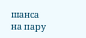шанса на пару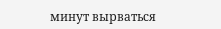минут вырваться